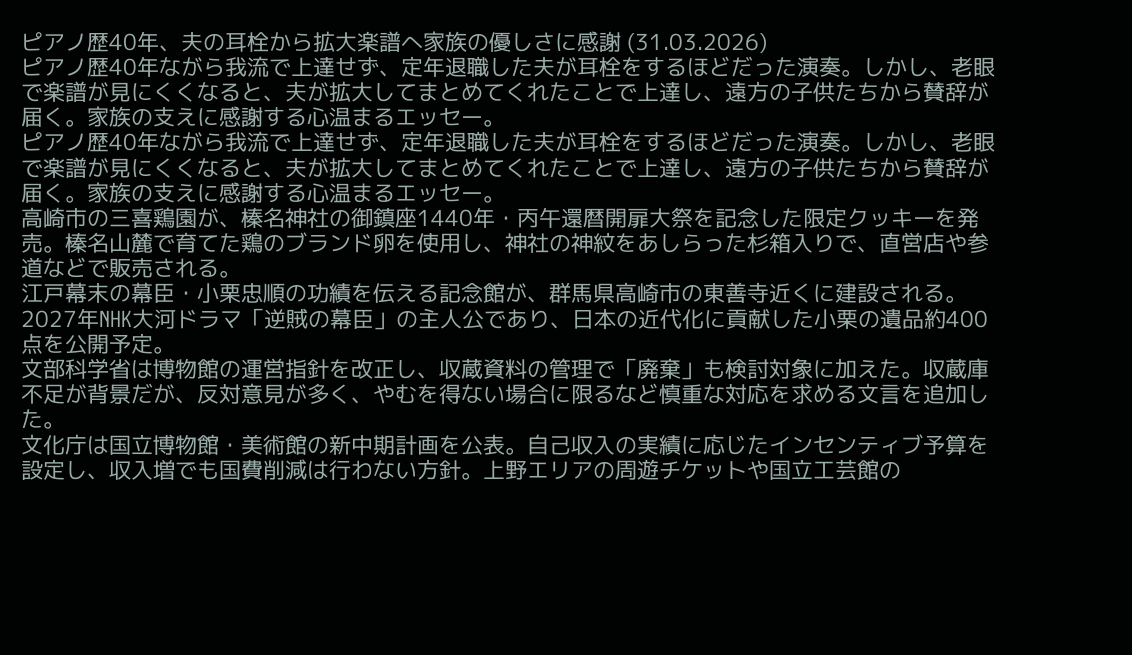ピアノ歴40年、夫の耳栓から拡大楽譜へ家族の優しさに感謝 (31.03.2026)
ピアノ歴40年ながら我流で上達せず、定年退職した夫が耳栓をするほどだった演奏。しかし、老眼で楽譜が見にくくなると、夫が拡大してまとめてくれたことで上達し、遠方の子供たちから賛辞が届く。家族の支えに感謝する心温まるエッセー。
ピアノ歴40年ながら我流で上達せず、定年退職した夫が耳栓をするほどだった演奏。しかし、老眼で楽譜が見にくくなると、夫が拡大してまとめてくれたことで上達し、遠方の子供たちから賛辞が届く。家族の支えに感謝する心温まるエッセー。
高崎市の三喜鶏園が、榛名神社の御鎮座1440年・丙午還暦開扉大祭を記念した限定クッキーを発売。榛名山麓で育てた鶏のブランド卵を使用し、神社の神紋をあしらった杉箱入りで、直営店や参道などで販売される。
江戸幕末の幕臣・小栗忠順の功績を伝える記念館が、群馬県高崎市の東善寺近くに建設される。2027年NHK大河ドラマ「逆賊の幕臣」の主人公であり、日本の近代化に貢献した小栗の遺品約400点を公開予定。
文部科学省は博物館の運営指針を改正し、収蔵資料の管理で「廃棄」も検討対象に加えた。収蔵庫不足が背景だが、反対意見が多く、やむを得ない場合に限るなど慎重な対応を求める文言を追加した。
文化庁は国立博物館・美術館の新中期計画を公表。自己収入の実績に応じたインセンティブ予算を設定し、収入増でも国費削減は行わない方針。上野エリアの周遊チケットや国立工芸館の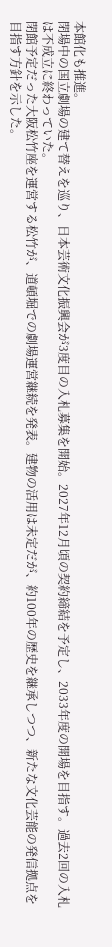本館化も推進。
閉場中の国立劇場の建て替えを巡り、日本芸術文化振興会が3度目の入札募集を開始。2027年12月頃の契約締結を予定し、2033年度の開場を目指す。過去2回の入札は不成立に終わっていた。
閉館予定だった大阪松竹座を運営する松竹が、道頓堀での劇場運営継続を発表。建物の活用は未定だが、約100年の歴史を継承しつつ、新たな文化芸能の発信拠点を目指す方針を示した。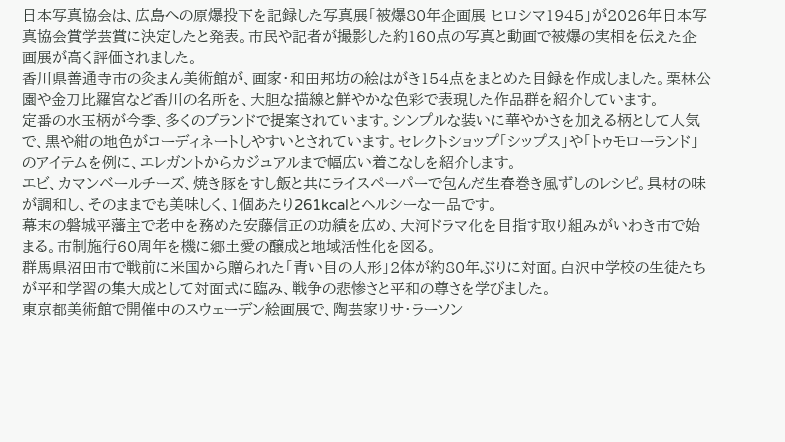日本写真協会は、広島への原爆投下を記録した写真展「被爆80年企画展 ヒロシマ1945」が2026年日本写真協会賞学芸賞に決定したと発表。市民や記者が撮影した約160点の写真と動画で被爆の実相を伝えた企画展が高く評価されました。
香川県善通寺市の灸まん美術館が、画家・和田邦坊の絵はがき154点をまとめた目録を作成しました。栗林公園や金刀比羅宮など香川の名所を、大胆な描線と鮮やかな色彩で表現した作品群を紹介しています。
定番の水玉柄が今季、多くのブランドで提案されています。シンプルな装いに華やかさを加える柄として人気で、黒や紺の地色がコーディネートしやすいとされています。セレクトショップ「シップス」や「トゥモローランド」のアイテムを例に、エレガントからカジュアルまで幅広い着こなしを紹介します。
エビ、カマンベールチーズ、焼き豚をすし飯と共にライスペーパーで包んだ生春巻き風ずしのレシピ。具材の味が調和し、そのままでも美味しく、1個あたり261kcalとヘルシーな一品です。
幕末の磐城平藩主で老中を務めた安藤信正の功績を広め、大河ドラマ化を目指す取り組みがいわき市で始まる。市制施行60周年を機に郷土愛の醸成と地域活性化を図る。
群馬県沼田市で戦前に米国から贈られた「青い目の人形」2体が約80年ぶりに対面。白沢中学校の生徒たちが平和学習の集大成として対面式に臨み、戦争の悲惨さと平和の尊さを学びました。
東京都美術館で開催中のスウェーデン絵画展で、陶芸家リサ・ラーソン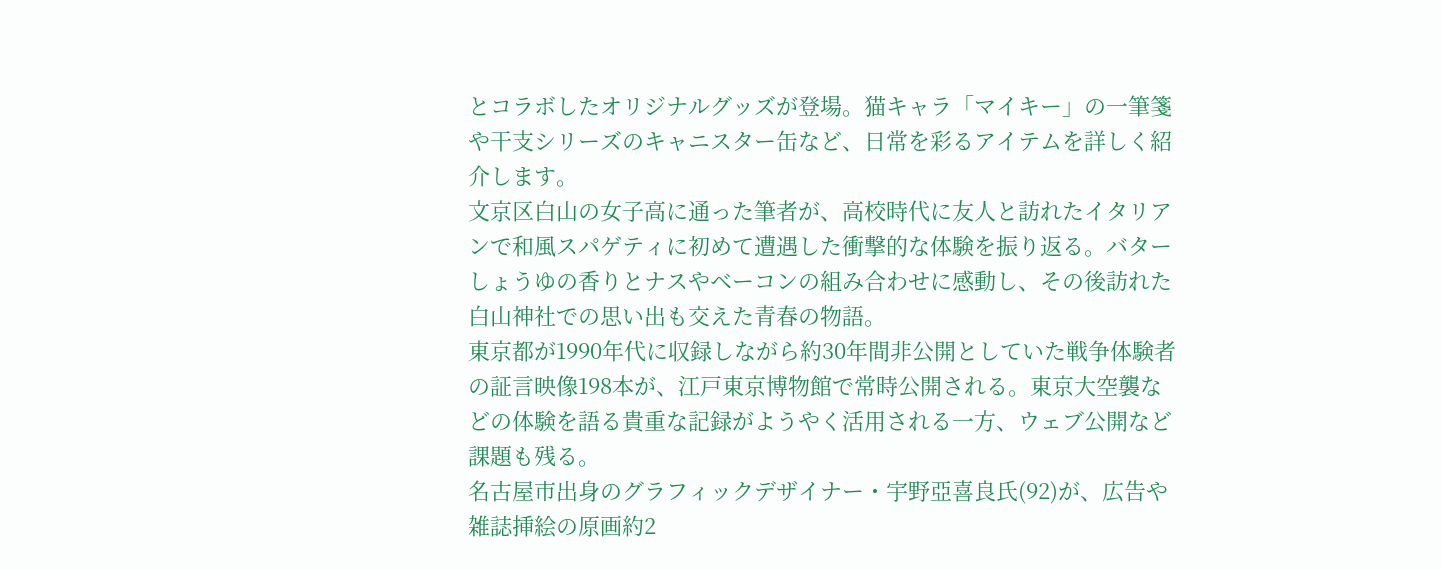とコラボしたオリジナルグッズが登場。猫キャラ「マイキー」の一筆箋や干支シリーズのキャニスター缶など、日常を彩るアイテムを詳しく紹介します。
文京区白山の女子高に通った筆者が、高校時代に友人と訪れたイタリアンで和風スパゲティに初めて遭遇した衝撃的な体験を振り返る。バターしょうゆの香りとナスやベーコンの組み合わせに感動し、その後訪れた白山神社での思い出も交えた青春の物語。
東京都が1990年代に収録しながら約30年間非公開としていた戦争体験者の証言映像198本が、江戸東京博物館で常時公開される。東京大空襲などの体験を語る貴重な記録がようやく活用される一方、ウェブ公開など課題も残る。
名古屋市出身のグラフィックデザイナー・宇野亞喜良氏(92)が、広告や雑誌挿絵の原画約2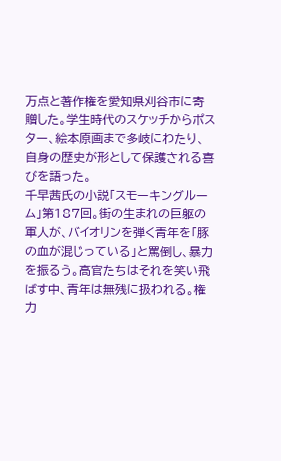万点と著作権を愛知県刈谷市に寄贈した。学生時代のスケッチからポスター、絵本原画まで多岐にわたり、自身の歴史が形として保護される喜びを語った。
千早茜氏の小説「スモーキングルーム」第187回。街の生まれの巨躯の軍人が、バイオリンを弾く青年を「豚の血が混じっている」と罵倒し、暴力を振るう。高官たちはそれを笑い飛ばす中、青年は無残に扱われる。権力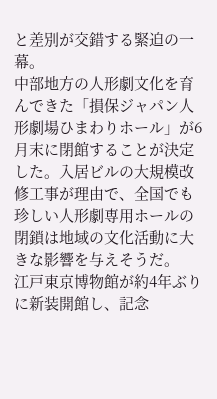と差別が交錯する緊迫の一幕。
中部地方の人形劇文化を育んできた「損保ジャパン人形劇場ひまわりホール」が6月末に閉館することが決定した。入居ビルの大規模改修工事が理由で、全国でも珍しい人形劇専用ホールの閉鎖は地域の文化活動に大きな影響を与えそうだ。
江戸東京博物館が約4年ぶりに新装開館し、記念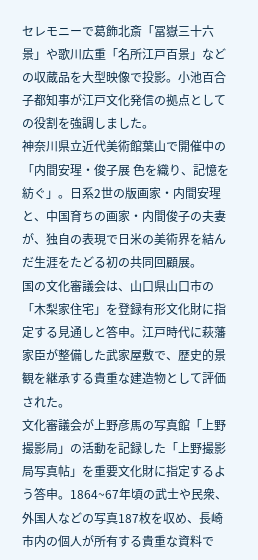セレモニーで葛飾北斎「冨嶽三十六景」や歌川広重「名所江戸百景」などの収蔵品を大型映像で投影。小池百合子都知事が江戸文化発信の拠点としての役割を強調しました。
神奈川県立近代美術館葉山で開催中の「内間安瑆・俊子展 色を織り、記憶を紡ぐ」。日系2世の版画家・内間安瑆と、中国育ちの画家・内間俊子の夫妻が、独自の表現で日米の美術界を結んだ生涯をたどる初の共同回顧展。
国の文化審議会は、山口県山口市の「木梨家住宅」を登録有形文化財に指定する見通しと答申。江戸時代に萩藩家臣が整備した武家屋敷で、歴史的景観を継承する貴重な建造物として評価された。
文化審議会が上野彦馬の写真館「上野撮影局」の活動を記録した「上野撮影局写真帖」を重要文化財に指定するよう答申。1864~67年頃の武士や民衆、外国人などの写真187枚を収め、長崎市内の個人が所有する貴重な資料で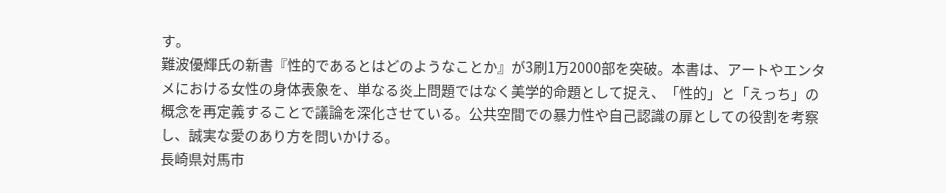す。
難波優輝氏の新書『性的であるとはどのようなことか』が3刷1万2000部を突破。本書は、アートやエンタメにおける女性の身体表象を、単なる炎上問題ではなく美学的命題として捉え、「性的」と「えっち」の概念を再定義することで議論を深化させている。公共空間での暴力性や自己認識の扉としての役割を考察し、誠実な愛のあり方を問いかける。
長崎県対馬市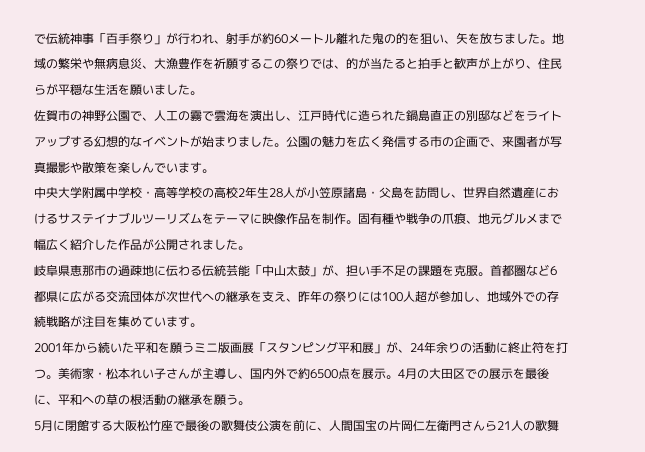で伝統神事「百手祭り」が行われ、射手が約60メートル離れた鬼の的を狙い、矢を放ちました。地域の繁栄や無病息災、大漁豊作を祈願するこの祭りでは、的が当たると拍手と歓声が上がり、住民らが平穏な生活を願いました。
佐賀市の神野公園で、人工の霧で雲海を演出し、江戸時代に造られた鍋島直正の別邸などをライトアップする幻想的なイベントが始まりました。公園の魅力を広く発信する市の企画で、来園者が写真撮影や散策を楽しんでいます。
中央大学附属中学校・高等学校の高校2年生28人が小笠原諸島・父島を訪問し、世界自然遺産におけるサステイナブルツーリズムをテーマに映像作品を制作。固有種や戦争の爪痕、地元グルメまで幅広く紹介した作品が公開されました。
岐阜県恵那市の過疎地に伝わる伝統芸能「中山太鼓」が、担い手不足の課題を克服。首都圏など6都県に広がる交流団体が次世代への継承を支え、昨年の祭りには100人超が参加し、地域外での存続戦略が注目を集めています。
2001年から続いた平和を願うミニ版画展「スタンピング平和展」が、24年余りの活動に終止符を打つ。美術家・松本れい子さんが主導し、国内外で約6500点を展示。4月の大田区での展示を最後に、平和への草の根活動の継承を願う。
5月に閉館する大阪松竹座で最後の歌舞伎公演を前に、人間国宝の片岡仁左衛門さんら21人の歌舞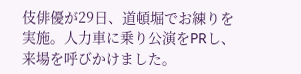伎俳優が29日、道頓堀でお練りを実施。人力車に乗り公演をPRし、来場を呼びかけました。